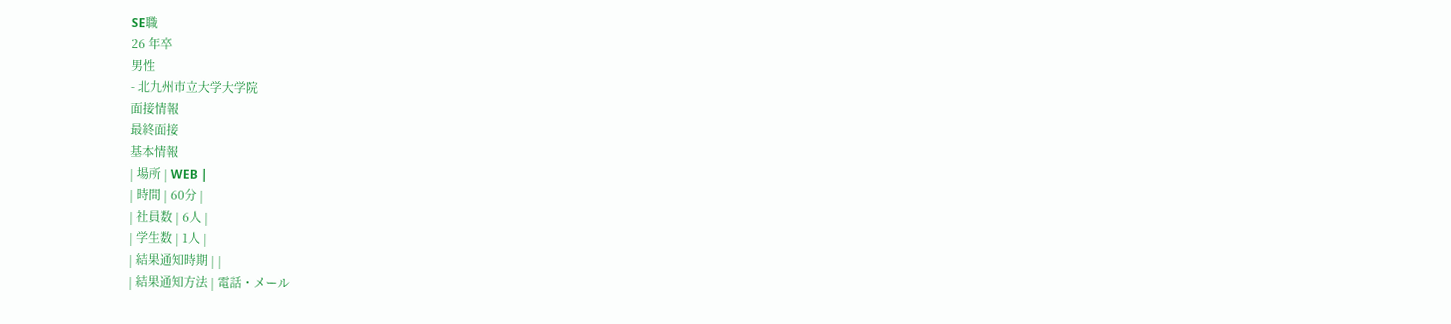SE職
26 年卒
男性
- 北九州市立大学大学院
面接情報
最終面接
基本情報
| 場所 | WEB |
| 時間 | 60分 |
| 社員数 | 6人 |
| 学生数 | 1人 |
| 結果通知時期 | |
| 結果通知方法 | 電話・メール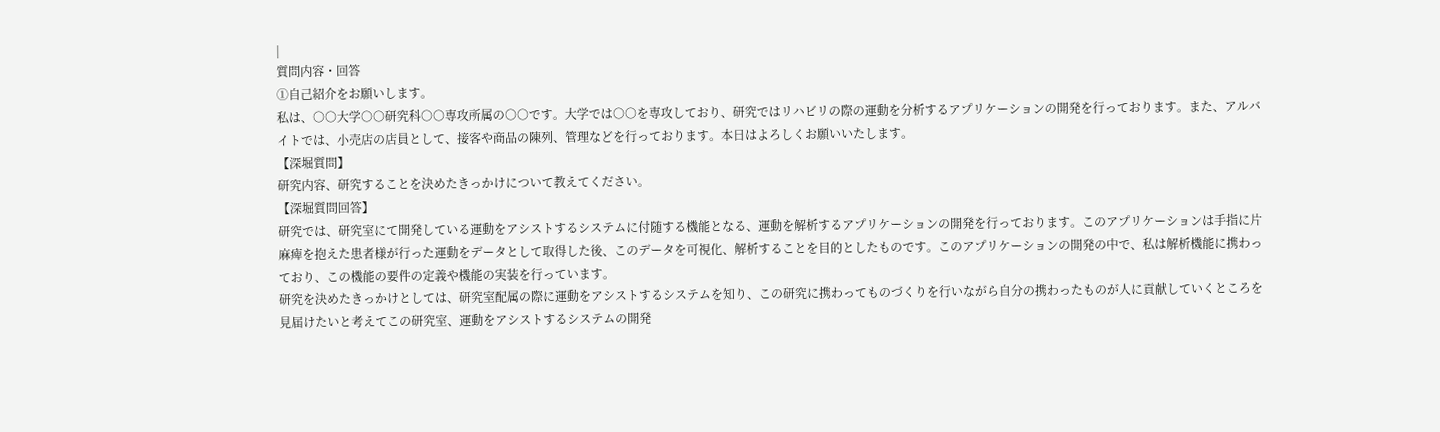|
質問内容・回答
①自己紹介をお願いします。
私は、○○大学○○研究科○○専攻所属の○○です。大学では○○を専攻しており、研究ではリハビリの際の運動を分析するアプリケーションの開発を行っております。また、アルバイトでは、小売店の店員として、接客や商品の陳列、管理などを行っております。本日はよろしくお願いいたします。
【深堀質問】
研究内容、研究することを決めたきっかけについて教えてください。
【深堀質問回答】
研究では、研究室にて開発している運動をアシストするシステムに付随する機能となる、運動を解析するアプリケーションの開発を行っております。このアプリケーションは手指に片麻痺を抱えた患者様が行った運動をデータとして取得した後、このデータを可視化、解析することを目的としたものです。このアプリケーションの開発の中で、私は解析機能に携わっており、この機能の要件の定義や機能の実装を行っています。
研究を決めたきっかけとしては、研究室配属の際に運動をアシストするシステムを知り、この研究に携わってものづくりを行いながら自分の携わったものが人に貢献していくところを見届けたいと考えてこの研究室、運動をアシストするシステムの開発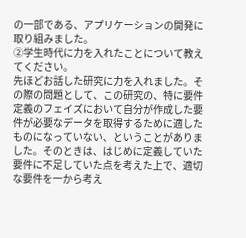の一部である、アプリケーションの開発に取り組みました。
②学生時代に力を入れたことについて教えてください。
先ほどお話した研究に力を入れました。その際の問題として、この研究の、特に要件定義のフェイズにおいて自分が作成した要件が必要なデータを取得するために適したものになっていない、ということがありました。そのときは、はじめに定義していた要件に不足していた点を考えた上で、適切な要件を一から考え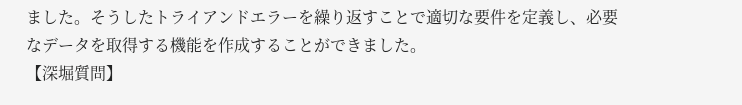ました。そうしたトライアンドエラーを繰り返すことで適切な要件を定義し、必要なデータを取得する機能を作成することができました。
【深堀質問】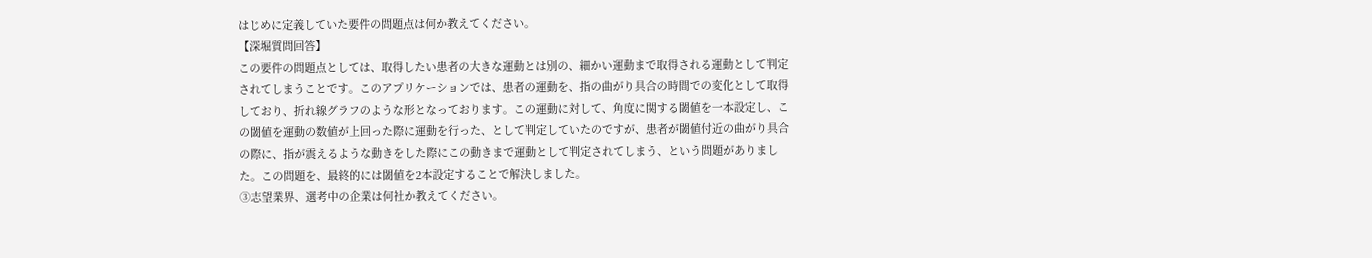はじめに定義していた要件の問題点は何か教えてください。
【深堀質問回答】
この要件の問題点としては、取得したい患者の大きな運動とは別の、細かい運動まで取得される運動として判定されてしまうことです。このアプリケーションでは、患者の運動を、指の曲がり具合の時間での変化として取得しており、折れ線グラフのような形となっております。この運動に対して、角度に関する閾値を一本設定し、この閾値を運動の数値が上回った際に運動を行った、として判定していたのですが、患者が閾値付近の曲がり具合の際に、指が震えるような動きをした際にこの動きまで運動として判定されてしまう、という問題がありました。この問題を、最終的には閾値を2本設定することで解決しました。
③志望業界、選考中の企業は何社か教えてください。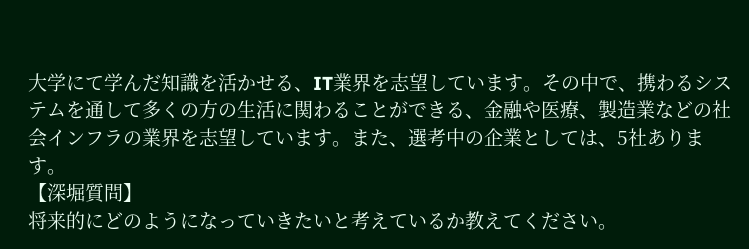大学にて学んだ知識を活かせる、IT業界を志望しています。その中で、携わるシステムを通して多くの方の生活に関わることができる、金融や医療、製造業などの社会インフラの業界を志望しています。また、選考中の企業としては、5社あります。
【深堀質問】
将来的にどのようになっていきたいと考えているか教えてください。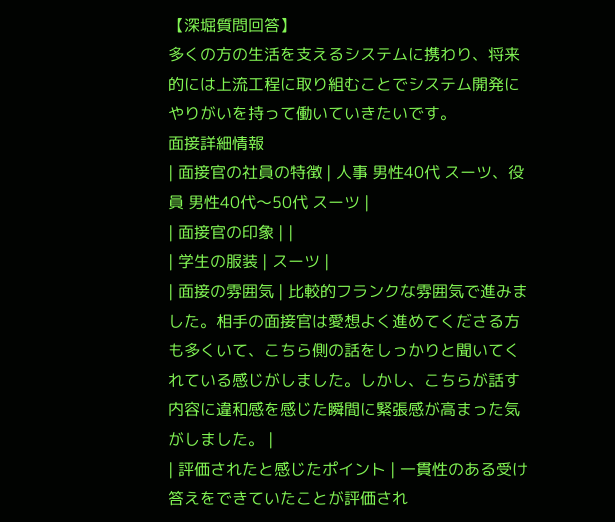【深堀質問回答】
多くの方の生活を支えるシステムに携わり、将来的には上流工程に取り組むことでシステム開発にやりがいを持って働いていきたいです。
面接詳細情報
| 面接官の社員の特徴 | 人事 男性40代 スーツ、役員 男性40代〜50代 スーツ |
| 面接官の印象 | |
| 学生の服装 | スーツ |
| 面接の雰囲気 | 比較的フランクな雰囲気で進みました。相手の面接官は愛想よく進めてくださる方も多くいて、こちら側の話をしっかりと聞いてくれている感じがしました。しかし、こちらが話す内容に違和感を感じた瞬間に緊張感が高まった気がしました。 |
| 評価されたと感じたポイント | 一貫性のある受け答えをできていたことが評価され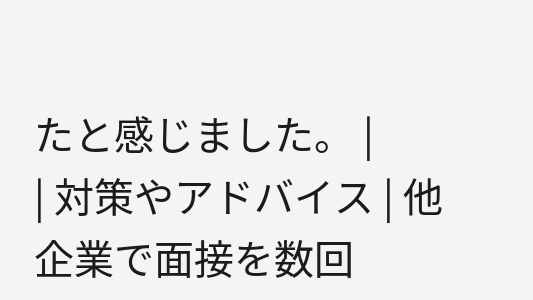たと感じました。 |
| 対策やアドバイス | 他企業で面接を数回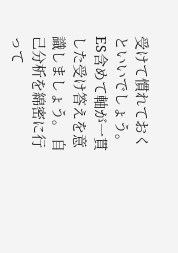受けて慣れておくといいでしょう。 ES含めて軸が一貫した受け答えを意識しましょう。 自己分析を綿密に行って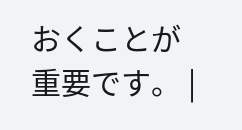おくことが重要です。 |